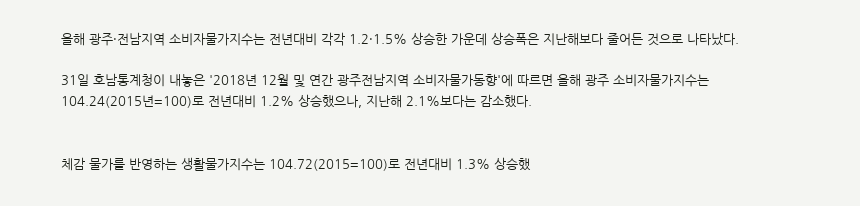올해 광주·전남지역 소비자물가지수는 전년대비 각각 1.2·1.5% 상승한 가운데 상승폭은 지난해보다 줄어든 것으로 나타났다.

31일 호남통계청이 내놓은 '2018년 12월 및 연간 광주전남지역 소비자물가동향'에 따르면 올해 광주 소비자물가지수는 104.24(2015년=100)로 전년대비 1.2% 상승했으나, 지난해 2.1%보다는 감소했다.


체감 물가를 반영하는 생활물가지수는 104.72(2015=100)로 전년대비 1.3% 상승했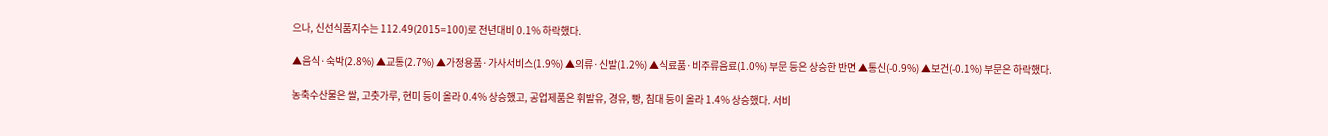으나, 신선식품지수는 112.49(2015=100)로 전년대비 0.1% 하락했다.

▲음식·숙박(2.8%) ▲교통(2.7%) ▲가정용품·가사서비스(1.9%) ▲의류·신발(1.2%) ▲식료품·비주류음료(1.0%) 부문 등은 상승한 반면 ▲통신(-0.9%) ▲보건(-0.1%) 부문은 하락했다.

농축수산물은 쌀, 고춧가루, 현미 등이 올라 0.4% 상승했고, 공업제품은 휘발유, 경유, 빵, 침대 등이 올라 1.4% 상승했다. 서비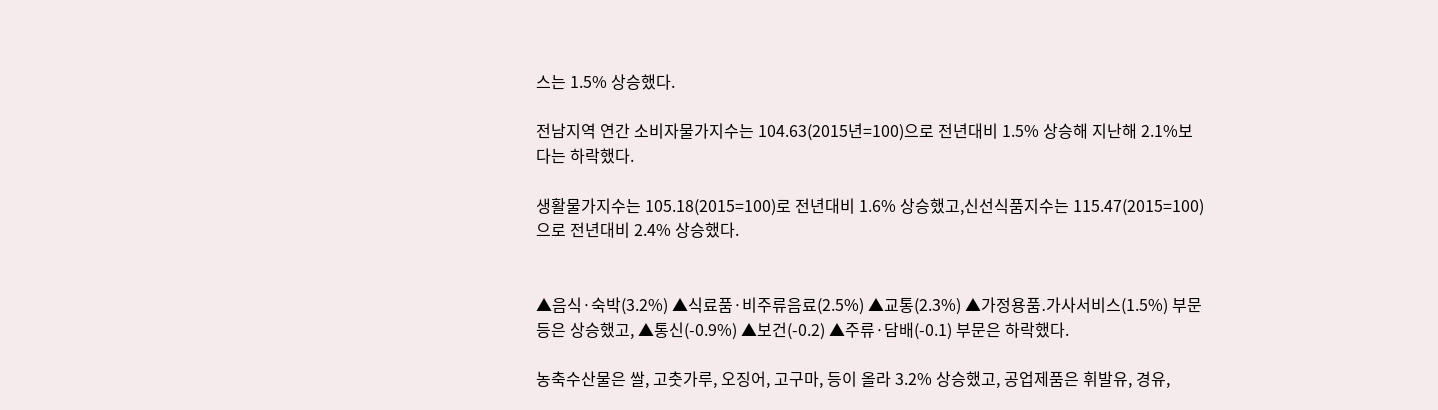스는 1.5% 상승했다.

전남지역 연간 소비자물가지수는 104.63(2015년=100)으로 전년대비 1.5% 상승해 지난해 2.1%보다는 하락했다.

생활물가지수는 105.18(2015=100)로 전년대비 1.6% 상승했고,신선식품지수는 115.47(2015=100)으로 전년대비 2.4% 상승했다.


▲음식·숙박(3.2%) ▲식료품·비주류음료(2.5%) ▲교통(2.3%) ▲가정용품․가사서비스(1.5%) 부문 등은 상승했고, ▲통신(-0.9%) ▲보건(-0.2) ▲주류·담배(-0.1) 부문은 하락했다.

농축수산물은 쌀, 고춧가루, 오징어, 고구마, 등이 올라 3.2% 상승했고, 공업제품은 휘발유, 경유,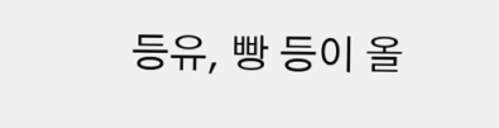등유, 빵 등이 올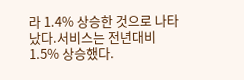라 1.4% 상승한 것으로 나타났다.서비스는 전년대비 1.5% 상승했다.